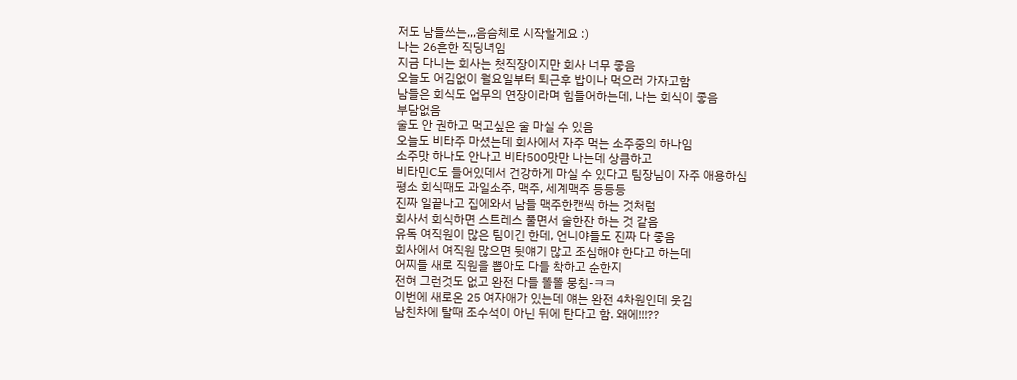저도 남들쓰는,,,음슴체로 시작할게요 :)
나는 26흔한 직딩녀임
지금 다니는 회사는 첫직장이지만 회사 너무 좋음
오늘도 어김없이 월요일부터 퇴근후 밥이나 먹으러 가자고함
남들은 회식도 업무의 연장이라며 힘들어하는데, 나는 회식이 좋음
부담없음
술도 안 권하고 먹고싶은 술 마실 수 있음
오늘도 비타주 마셨는데 회사에서 자주 먹는 소주중의 하나임
소주맛 하나도 안나고 비타500맛만 나는데 상큼하고
비타민C도 들어있데서 건강하게 마실 수 있다고 팀장님이 자주 애용하심
평소 회식때도 과일소주, 맥주, 세계맥주 등등등
진짜 일끝나고 집에와서 남들 맥주한캔씩 하는 것처럼
회사서 회식하면 스트레스 풀면서 술한잔 하는 것 같음
유독 여직원이 많은 팀이긴 한데, 언니야들도 진짜 다 좋음
회사에서 여직원 많으면 뒷얘기 많고 조심해야 한다고 하는데
어찌들 새로 직원을 뽑아도 다들 착하고 순한지
전혀 그런것도 없고 완전 다들 똘똘 뭉침-ㅋㅋ
이번에 새로온 25 여자애가 있는데 얘는 완전 4차원인데 웃김
남친차에 탈때 조수석이 아닌 뒤에 탄다고 함. 왜에!!!??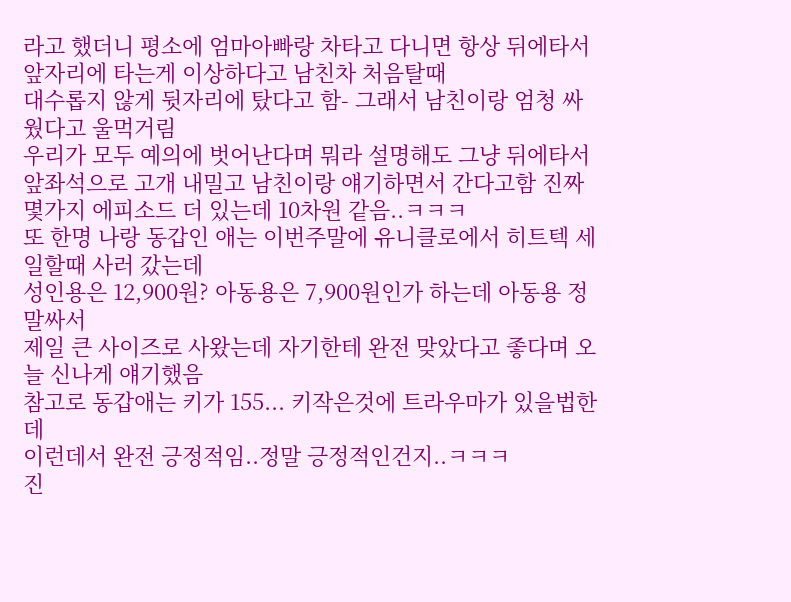라고 했더니 평소에 엄마아빠랑 차타고 다니면 항상 뒤에타서
앞자리에 타는게 이상하다고 남친차 처음탈때
대수롭지 않게 뒷자리에 탔다고 함- 그래서 남친이랑 엄청 싸웠다고 울먹거림
우리가 모두 예의에 벗어난다며 뭐라 설명해도 그냥 뒤에타서 앞좌석으로 고개 내밀고 남친이랑 얘기하면서 간다고함 진짜 몇가지 에피소드 더 있는데 10차원 같음..ㅋㅋㅋ
또 한명 나랑 동갑인 애는 이번주말에 유니클로에서 히트텍 세일할때 사러 갔는데
성인용은 12,900원? 아동용은 7,900원인가 하는데 아동용 정말싸서
제일 큰 사이즈로 사왔는데 자기한테 완전 맞았다고 좋다며 오늘 신나게 얘기했음
참고로 동갑애는 키가 155... 키작은것에 트라우마가 있을법한데
이런데서 완전 긍정적임..정말 긍정적인건지..ㅋㅋㅋ
진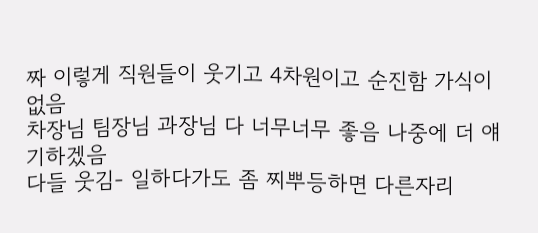짜 이렇게 직원들이 웃기고 4차원이고 순진함 가식이 없음
차장님 팀장님 과장님 다 너무너무 좋음 나중에 더 얘기하겠음
다들 웃김- 일하다가도 좀 찌뿌등하면 다른자리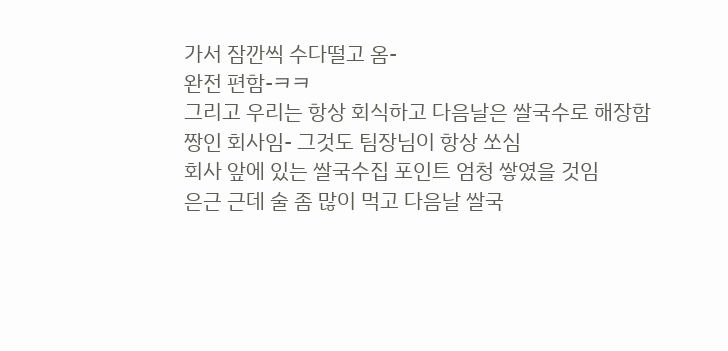가서 잠깐씩 수다떨고 옴-
완전 편함-ㅋㅋ
그리고 우리는 항상 회식하고 다음날은 쌀국수로 해장함
짱인 회사임- 그것도 팀장님이 항상 쏘심
회사 앞에 있는 쌀국수집 포인트 엄청 쌓였을 것임
은근 근데 술 좀 많이 먹고 다음날 쌀국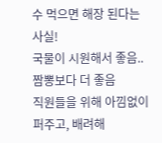수 먹으면 해장 된다는 사실!
국물이 시원해서 좋음.. 짬뽕보다 더 좋음
직원들을 위해 아낌없이 퍼주고, 배려해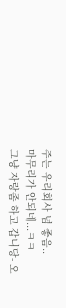주는 우리회사 넘 좋음..
마무리가 안되네...ㅋㅋ
그냥 자랑좀 하고 갑니당- 오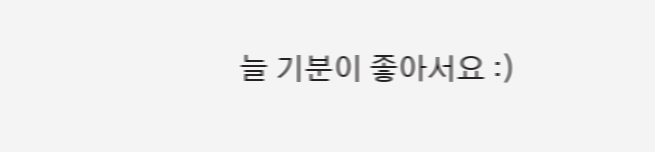늘 기분이 좋아서요 :)